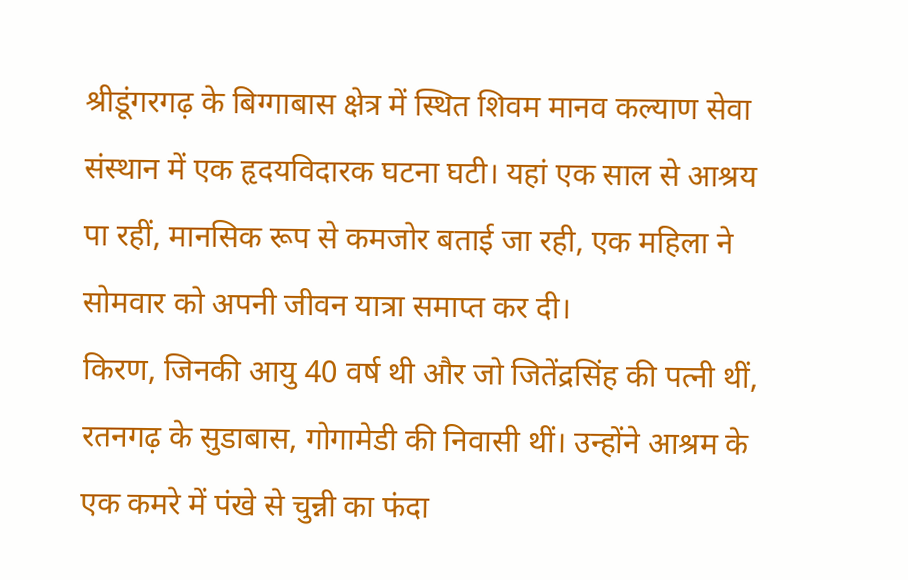श्रीडूंगरगढ़ के बिग्गाबास क्षेत्र में स्थित शिवम मानव कल्याण सेवा संस्थान में एक हृदयविदारक घटना घटी। यहां एक साल से आश्रय पा रहीं, मानसिक रूप से कमजोर बताई जा रही, एक महिला ने सोमवार को अपनी जीवन यात्रा समाप्त कर दी।
किरण, जिनकी आयु 40 वर्ष थी और जो जितेंद्रसिंह की पत्नी थीं, रतनगढ़ के सुडाबास, गोगामेडी की निवासी थीं। उन्होंने आश्रम के एक कमरे में पंखे से चुन्नी का फंदा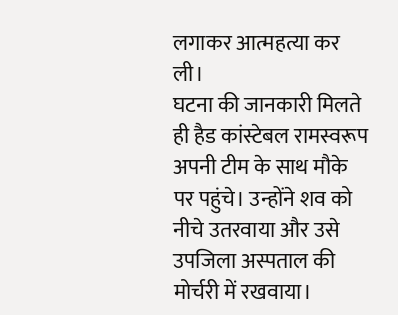लगाकर आत्महत्या कर ली।
घटना की जानकारी मिलते ही हैड कांस्टेबल रामस्वरूप अपनी टीम के साथ मौके पर पहुंचे। उन्होंने शव को नीचे उतरवाया और उसे उपजिला अस्पताल की मोर्चरी में रखवाया।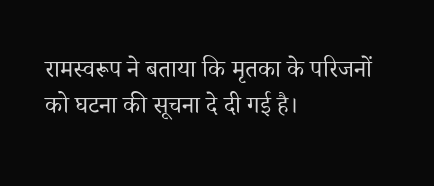रामस्वरूप ने बताया कि मृतका के परिजनों को घटना की सूचना दे दी गई है।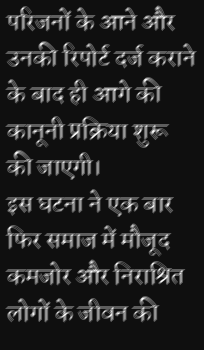परिजनों के आने और उनकी रिपोर्ट दर्ज कराने के बाद ही आगे की कानूनी प्रक्रिया शुरू की जाएगी।
इस घटना ने एक बार फिर समाज में मौजूद कमजोर और निराश्रित लोगों के जीवन की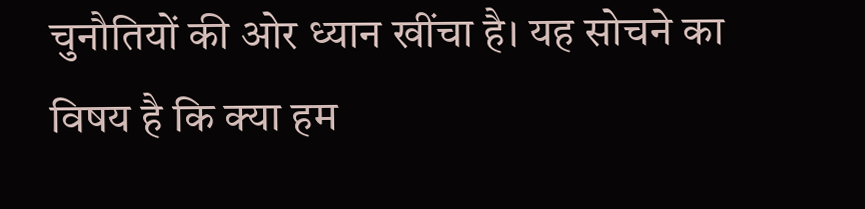चुनौतियों की ओर ध्यान खींचा है। यह सोचने का विषय है कि क्या हम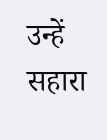उन्हें सहारा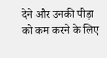देने और उनकी पीड़ा को कम करने के लिए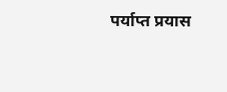पर्याप्त प्रयास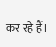कर रहे हैं।